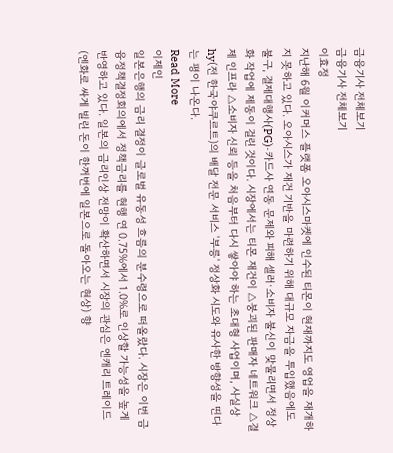금융기사 전체보기
금융기사 전체보기
이효정
지난해 6월 이커머스 플랫폼 오아시스마켓에 인수된 티몬이 현재까지도 영업을 재개하지 못하고 있다. 오아시스가 재건 기반을 마련하기 위해 대규모 자금을 투입했음에도 불구, 결제대행사(PG)·카드사 연동 문제와 피해 셀러·소비자 불신이 맞물리면서 정상화 작업에 제동이 걸린 것이다. 시장에서는 티몬 재건이 △붕괴된 판매자 네트워크 △결제 인프라 △소비자 신뢰 등을 처음부터 다시 쌓아야 하는 초대형 사업이며, 사실상 hy(전 한국야쿠르트)의 배달 전문 서비스 '부릉' 정상화 시도와 유사한 방향성을 띤다는 평이 나온다.
Read More
이제인
일본은행의 금리 결정이 글로벌 유동성 흐름의 분수령으로 떠올랐다. 시장은 이번 금융정책결정회의에서 정책금리를 현행 연 0.75%에서 1.0%로 인상할 가능성을 높게 반영하고 있다. 일본의 금리인상 전망이 확산하면서 시장의 관심은 엔캐리 트레이드(엔화로 싸게 빌린 돈이 한꺼번에 일본으로 돌아오는 현상) 향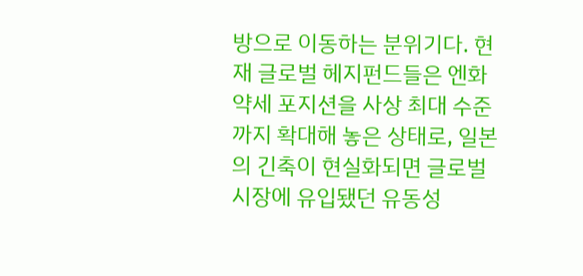방으로 이동하는 분위기다. 현재 글로벌 헤지펀드들은 엔화 약세 포지션을 사상 최대 수준까지 확대해 놓은 상태로, 일본의 긴축이 현실화되면 글로벌 시장에 유입됐던 유동성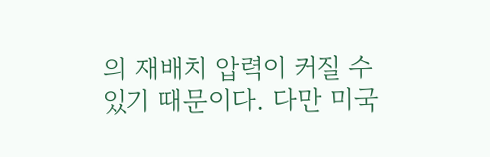의 재배치 압력이 커질 수 있기 때문이다. 다만 미국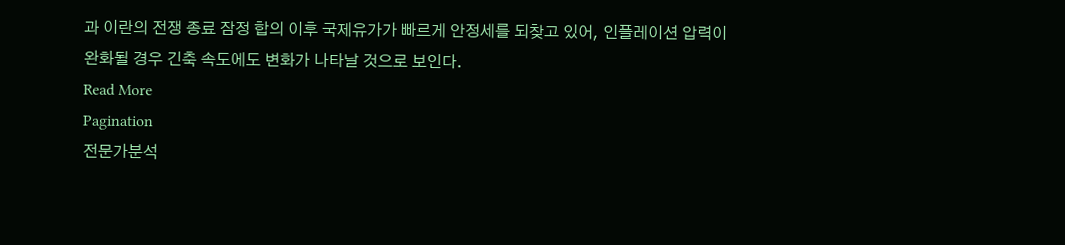과 이란의 전쟁 종료 잠정 합의 이후 국제유가가 빠르게 안정세를 되찾고 있어, 인플레이션 압력이 완화될 경우 긴축 속도에도 변화가 나타날 것으로 보인다.
Read More
Pagination
전문가분석